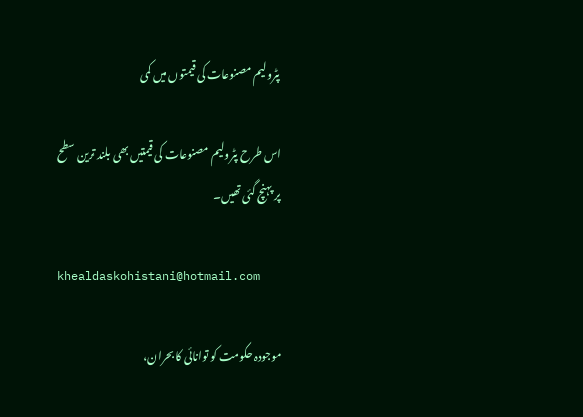پٹرولیم مصنوعات کی قیمتوں میں کمی

اس طرح پٹرولیم مصنوعات کی قیمتیں بھی بلند ترین سطح پر پہنچ گئی تھیں۔

khealdaskohistani@hotmail.com

موجودہ حکومت کو توانائی کا بحران،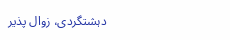دہشتگردی، زوال پذیر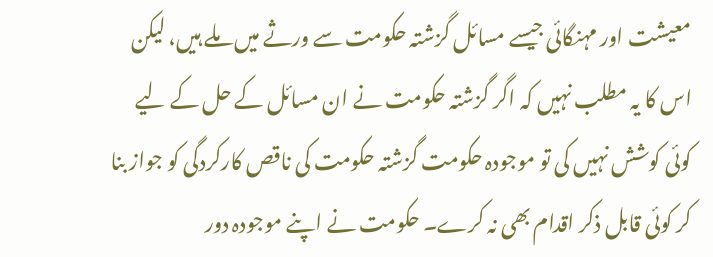معیشت اور مہنگائی جیسے مسائل گزشتہ حکومت سے ورثے میں ملے ہیں، لیکن اس کا یہ مطلب نہیں کہ اگر گزشتہ حکومت نے ان مسائل کے حل کے لیے کوئی کوشش نہیں کی تو موجودہ حکومت گزشتہ حکومت کی ناقص کارکردگی کو جواز بنا کر کوئی قابل ذکر اقدام بھی نہ کرے۔ حکومت نے اپنے موجودہ دور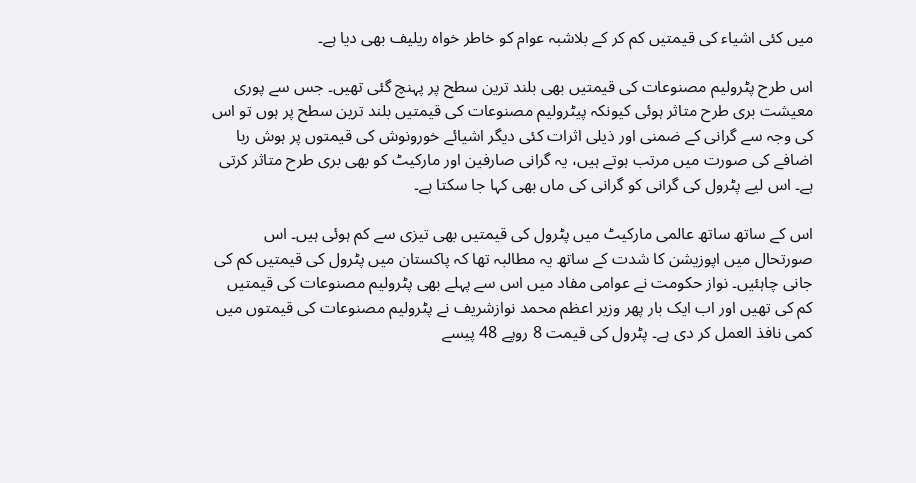میں کئی اشیاء کی قیمتیں کم کر کے بلاشبہ عوام کو خاطر خواہ ریلیف بھی دیا ہے۔

اس طرح پٹرولیم مصنوعات کی قیمتیں بھی بلند ترین سطح پر پہنچ گئی تھیں۔ جس سے پوری معیشت بری طرح متاثر ہوئی کیونکہ پیٹرولیم مصنوعات کی قیمتیں بلند ترین سطح پر ہوں تو اس کی وجہ سے گرانی کے ضمنی اور ذیلی اثرات کئی دیگر اشیائے خورونوش کی قیمتوں پر ہوش ربا اضافے کی صورت میں مرتب ہوتے ہیں، یہ گرانی صارفین اور مارکیٹ کو بھی بری طرح متاثر کرتی ہے۔ اس لیے پٹرول کی گرانی کو گرانی کی ماں بھی کہا جا سکتا ہے۔

اس کے ساتھ ساتھ عالمی مارکیٹ میں پٹرول کی قیمتیں بھی تیزی سے کم ہوئی ہیں۔ اس صورتحال میں اپوزیشن کا شدت کے ساتھ یہ مطالبہ تھا کہ پاکستان میں پٹرول کی قیمتیں کم کی جانی چاہئیں۔ نواز حکومت نے عوامی مفاد میں اس سے پہلے بھی پٹرولیم مصنوعات کی قیمتیں کم کی تھیں اور اب ایک بار پھر وزیر اعظم محمد نوازشریف نے پٹرولیم مصنوعات کی قیمتوں میں کمی نافذ العمل کر دی ہے۔ پٹرول کی قیمت 8 روپے 48 پیسے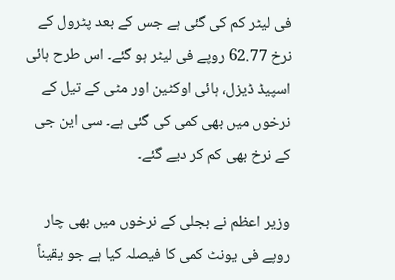فی لیٹر کم کی گئی ہے جس کے بعد پٹرول کے نرخ 62.77 روپے فی لیٹر ہو گئے۔ اس طرح ہائی اسپیڈ ڈیزل، ہائی اوکٹین اور مٹی کے تیل کے نرخوں میں بھی کمی کی گئی ہے۔ سی این جی کے نرخ بھی کم کر دیے گئے۔

وزیر اعظم نے بجلی کے نرخوں میں بھی چار روپے فی یونٹ کمی کا فیصلہ کیا ہے جو یقیناً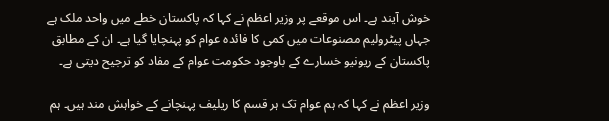خوش آیند ہے۔ اس موقعے پر وزیر اعظم نے کہا کہ پاکستان خطے میں واحد ملک ہے جہاں پیٹرولیم مصنوعات میں کمی کا فائدہ عوام کو پہنچایا گیا ہے۔ ان کے مطابق پاکستان کے ریونیو خسارے کے باوجود حکومت عوام کے مفاد کو ترجیح دیتی ہے۔

وزیر اعظم نے کہا کہ ہم عوام تک ہر قسم کا ریلیف پہنچانے کے خواہش مند ہیں۔ ہم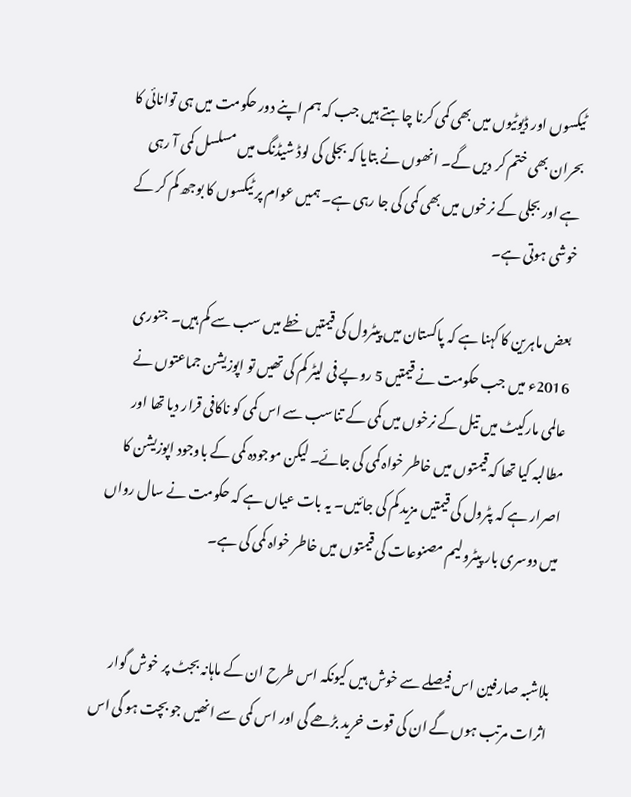ٹیکسوں اور ڈیوٹیوں میں بھی کمی کرنا چاہتے ہیں جب کہ ہم اپنے دور حکومت میں ہی توانائی کا بحران بھی ختم کر دیں گے۔ انھوں نے بتایا کہ بجلی کی لوڈ شیڈنگ میں مسلسل کمی آ رہی ہے اور بجلی کے نرخوں میں بھی کمی کی جا رہی ہے۔ ہمیں عوام پر ٹیکسوں کا بوجھ کم کر کے خوشی ہوتی ہے۔

بعض ماہرین کا کہنا ہے کہ پاکستان میں پیٹرول کی قیمتیں خطے میں سب سے کم ہیں۔ جنوری 2016ء میں جب حکومت نے قیمتیں 5 روپے فی لیٹر کم کی تھیں تو اپوزیشن جماعتوں نے عالمی مارکیٹ میں تیل کے نرخوں میں کمی کے تناسب سے اس کمی کو ناکافی قرار دیا تھا اور مطالبہ کیا تھا کہ قیمتوں میں خاطر خواہ کمی کی جائے۔ لیکن موجودہ کمی کے باوجود اپوزیشن کا اصرار ہے کہ پٹرول کی قیمتیں مزید کم کی جائیں۔ یہ بات عیاں ہے کہ حکومت نے سال رواں میں دوسری بار پیٹرولیم مصنوعات کی قیمتوں میں خاطر خواہ کمی کی ہے۔


بلاشبہ صارفین اس فیصلے سے خوش ہیں کیونکہ اس طرح ان کے ماہانہ بجٹ پر خوش گوار اثرات مرتب ہوں گے ان کی قوت خرید بڑھے گی اور اس کمی سے انھیں جو بچت ہو گی اس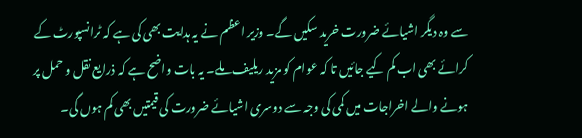سے وہ دیگر اشیائے ضرورت خرید سکیں گے۔ وزیر اعظم نے یہ ہدایت بھی کی ہے کہ ٹرانسپورٹ کے کرائے بھی اب کم کیے جائیں تا کہ عوام کو مزید ریلیف ملے۔ یہ بات واضح ہے کہ ذرایع نقل و حمل پر ہونے والے اخراجات میں کمی کی وجہ سے دوسری اشیائے ضرورت کی قیمتیں بھی کم ہوں گی۔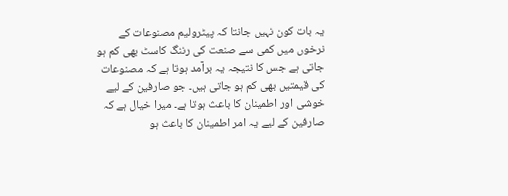یہ بات کون نہیں جانتا کہ پیٹرولیم مصنوعات کے نرخوں میں کمی سے صنعت کی رننگ کاسٹ بھی کم ہو جاتی ہے جس کا نتیجہ یہ برآمد ہوتا ہے کہ مصنوعات کی قیمتیں بھی کم ہو جاتی ہیں۔ جو صارفین کے لیے خوشی اور اطمینان کا باعث ہوتا ہے۔ میرا خیال ہے کہ صارفین کے لیے یہ امر اطمینان کا باعث ہو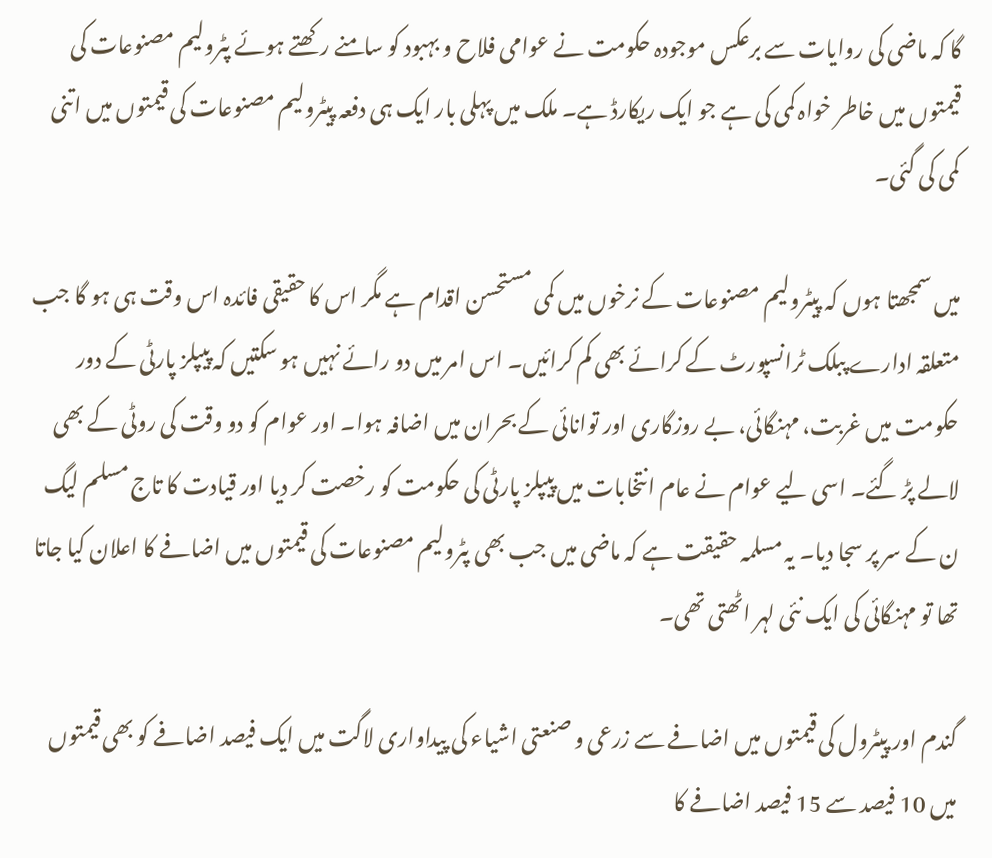گا کہ ماضی کی روایات سے برعکس موجودہ حکومت نے عوامی فلاح و بہبود کو سامنے رکھتے ہوئے پٹرولیم مصنوعات کی قیمتوں میں خاطر خواہ کمی کی ہے جو ایک ریکارڈ ہے۔ ملک میں پہلی بار ایک ہی دفعہ پیٹرولیم مصنوعات کی قیمتوں میں اتنی کمی کی گئی۔

میں سمجھتا ہوں کہ پیٹرولیم مصنوعات کے نرخوں میں کمی مستحسن اقدام ہے مگر اس کا حقیقی فائدہ اس وقت ہی ہو گا جب متعلقہ ادارے پبلک ٹرانسپورٹ کے کرائے بھی کم کرائیں۔ اس امر میں دو رائے نہیں ہو سکتیں کہ پیپلز پارٹی کے دور حکومت میں غربت، مہنگائی، بے روزگاری اور توانائی کے بحران میں اضافہ ہوا۔ اور عوام کو دو وقت کی روٹی کے بھی لالے پڑ گئے۔ اسی لیے عوام نے عام انتخابات میں پیپلز پارٹی کی حکومت کو رخصت کر دیا اور قیادت کا تاج مسلم لیگ ن کے سر پر سجا دیا۔ یہ مسلمہ حقیقت ہے کہ ماضی میں جب بھی پٹرولیم مصنوعات کی قیمتوں میں اضافے کا اعلان کیا جاتا تھا تو مہنگائی کی ایک نئی لہر اٹھتی تھی۔

گندم اور پیٹرول کی قیمتوں میں اضافے سے زرعی و صنعتی اشیاء کی پیداواری لاگت میں ایک فیصد اضافے کو بھی قیمتوں میں 10 فیصد سے 15 فیصد اضافے کا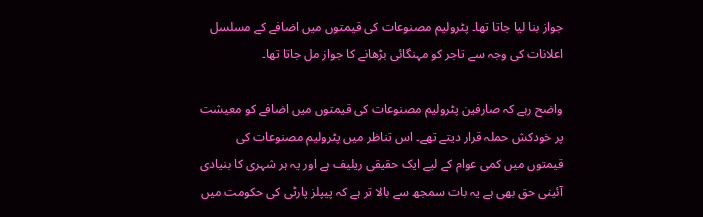جواز بنا لیا جاتا تھا۔ پٹرولیم مصنوعات کی قیمتوں میں اضافے کے مسلسل اعلانات کی وجہ سے تاجر کو مہنگائی بڑھانے کا جواز مل جاتا تھا۔

واضح رہے کہ صارفین پٹرولیم مصنوعات کی قیمتوں میں اضافے کو معیشت پر خودکش حملہ قرار دیتے تھے۔ اس تناظر میں پٹرولیم مصنوعات کی قیمتوں میں کمی عوام کے لیے ایک حقیقی ریلیف ہے اور یہ ہر شہری کا بنیادی آئینی حق بھی ہے یہ بات سمجھ سے بالا تر ہے کہ پیپلز پارٹی کی حکومت میں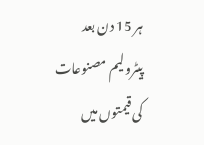ہر 15 دن بعد پیٹرولیم مصنوعات کی قیمتوں میں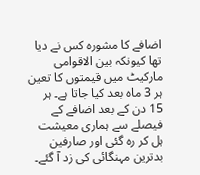اضافے کا مشورہ کس نے دیا تھا کیونکہ بین الاقوامی مارکیٹ میں قیمتوں کا تعین ہر 3 ماہ بعد کیا جاتا ہے۔ ہر 15 دن کے بعد اضافے کے فیصلے سے ہماری معیشت ہل کر رہ گئی اور صارفین بدترین مہنگائی کی زد آ گئے۔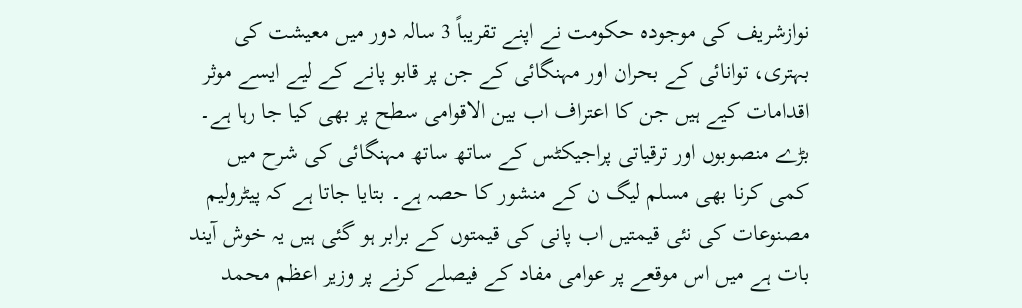نوازشریف کی موجودہ حکومت نے اپنے تقریباً 3 سالہ دور میں معیشت کی بہتری، توانائی کے بحران اور مہنگائی کے جن پر قابو پانے کے لیے ایسے موثر اقدامات کیے ہیں جن کا اعتراف اب بین الاقوامی سطح پر بھی کیا جا رہا ہے۔ بڑے منصوبوں اور ترقیاتی پراجیکٹس کے ساتھ ساتھ مہنگائی کی شرح میں کمی کرنا بھی مسلم لیگ ن کے منشور کا حصہ ہے۔ بتایا جاتا ہے کہ پیٹرولیم مصنوعات کی نئی قیمتیں اب پانی کی قیمتوں کے برابر ہو گئی ہیں یہ خوش آیند بات ہے میں اس موقعے پر عوامی مفاد کے فیصلے کرنے پر وزیر اعظم محمد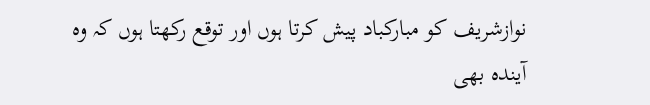نوازشریف کو مبارکباد پیش کرتا ہوں اور توقع رکھتا ہوں کہ وہ آیندہ بھی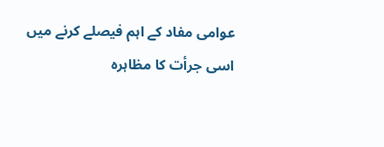عوامی مفاد کے اہم فیصلے کرنے میں اسی جرأت کا مظاہرہ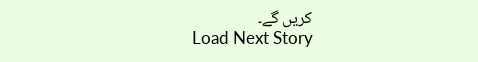کریں گے۔
Load Next Story